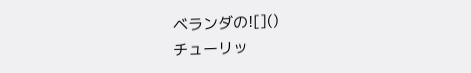ベランダの![]()
チューリッ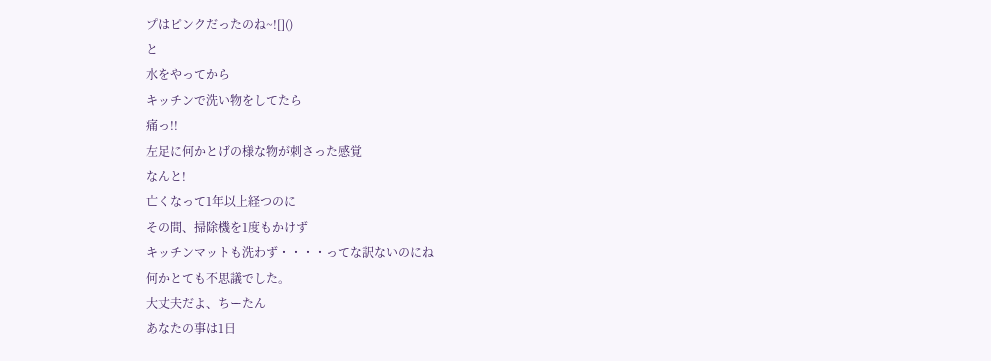プはピンクだったのね~![]()
と
水をやってから
キッチンで洗い物をしてたら
痛っ!!
左足に何かとげの様な物が刺さった感覚
なんと!
亡くなって1年以上経つのに
その間、掃除機を1度もかけず
キッチンマットも洗わず・・・・ってな訳ないのにね
何かとても不思議でした。
大丈夫だよ、ちーたん
あなたの事は1日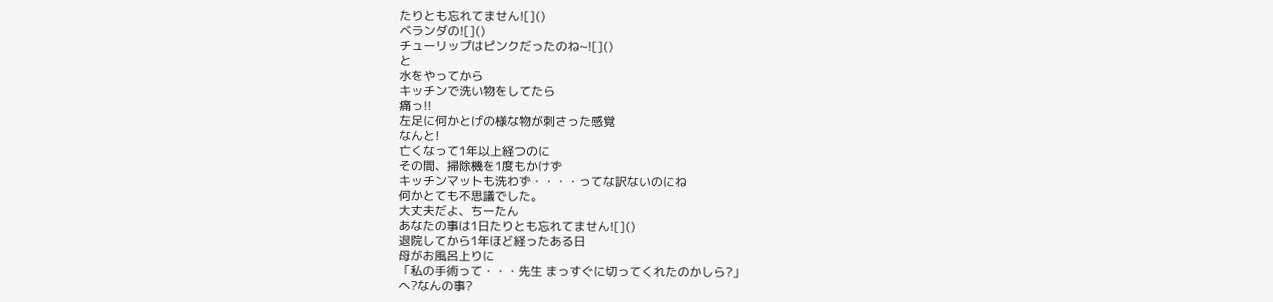たりとも忘れてません![]()
ベランダの![]()
チューリップはピンクだったのね~![]()
と
水をやってから
キッチンで洗い物をしてたら
痛っ!!
左足に何かとげの様な物が刺さった感覚
なんと!
亡くなって1年以上経つのに
その間、掃除機を1度もかけず
キッチンマットも洗わず・・・・ってな訳ないのにね
何かとても不思議でした。
大丈夫だよ、ちーたん
あなたの事は1日たりとも忘れてません![]()
退院してから1年ほど経ったある日
母がお風呂上りに
「私の手術って・・・先生 まっすぐに切ってくれたのかしら?」
へ?なんの事?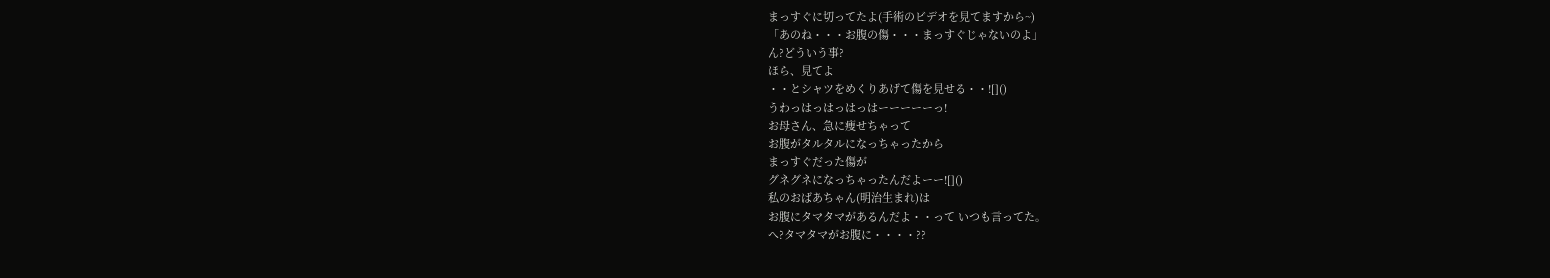まっすぐに切ってたよ(手術のビデオを見てますから~)
「あのね・・・お腹の傷・・・まっすぐじゃないのよ」
ん?どういう事?
ほら、見てよ
・・とシャツをめくりあげて傷を見せる・・![]()
うわっはっはっはっはーーーーーっ!
お母さん、急に痩せちゃって
お腹がタルタルになっちゃったから
まっすぐだった傷が
グネグネになっちゃったんだよーー![]()
私のおばあちゃん(明治生まれ)は
お腹にタマタマがあるんだよ・・って いつも言ってた。
へ?タマタマがお腹に・・・・??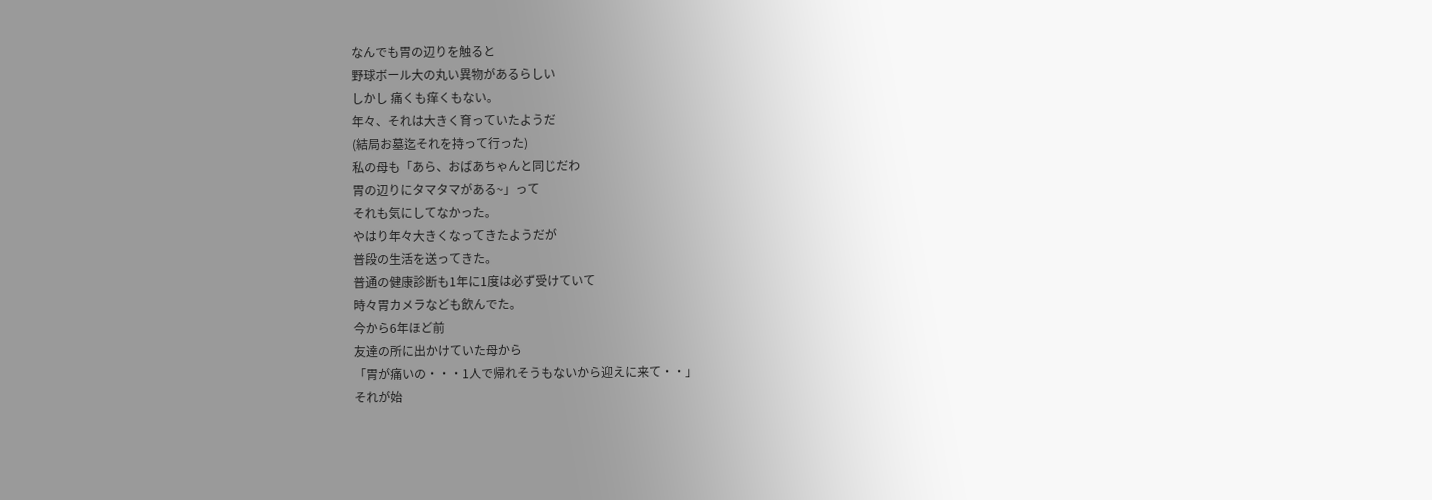なんでも胃の辺りを触ると
野球ボール大の丸い異物があるらしい
しかし 痛くも痒くもない。
年々、それは大きく育っていたようだ
(結局お墓迄それを持って行った)
私の母も「あら、おばあちゃんと同じだわ
胃の辺りにタマタマがある~」って
それも気にしてなかった。
やはり年々大きくなってきたようだが
普段の生活を送ってきた。
普通の健康診断も1年に1度は必ず受けていて
時々胃カメラなども飲んでた。
今から6年ほど前
友達の所に出かけていた母から
「胃が痛いの・・・1人で帰れそうもないから迎えに来て・・」
それが始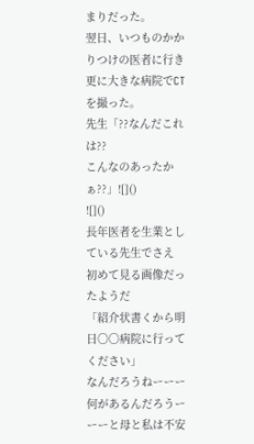まりだった。
翌日、いつものかかりつけの医者に行き
更に大きな病院でCTを撮った。
先生「??なんだこれは??
こんなのあったかぁ??」![]()
![]()
長年医者を生業としている先生でさえ
初めて見る画像だったようだ
「紹介状書くから明日〇〇病院に行ってください」
なんだろうねーーー
何があるんだろうーーーと母と私は不安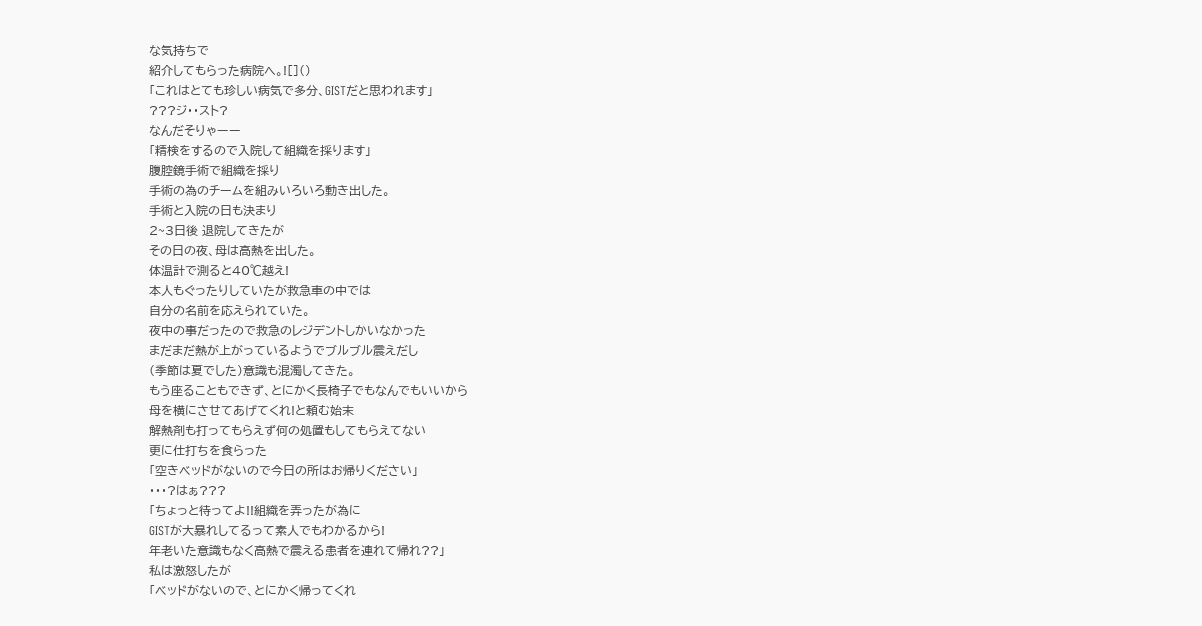な気持ちで
紹介してもらった病院へ。![]()
「これはとても珍しい病気で多分、GISTだと思われます」
???ジ・・スト?
なんだそりゃーー
「精検をするので入院して組織を採ります」
腹腔鏡手術で組織を採り
手術の為のチームを組みいろいろ動き出した。
手術と入院の日も決まり
2~3日後 退院してきたが
その日の夜、母は高熱を出した。
体温計で測ると40℃越え!
本人もぐったりしていたが救急車の中では
自分の名前を応えられていた。
夜中の事だったので救急のレジデントしかいなかった
まだまだ熱が上がっているようでブルブル震えだし
(季節は夏でした)意識も混濁してきた。
もう座ることもできず、とにかく長椅子でもなんでもいいから
母を横にさせてあげてくれ!と頼む始末
解熱剤も打ってもらえず何の処置もしてもらえてない
更に仕打ちを食らった
「空きベッドがないので今日の所はお帰りください」
・・・?はぁ???
「ちょっと待ってよ!!組織を弄ったが為に
GISTが大暴れしてるって素人でもわかるから!
年老いた意識もなく高熱で震える患者を連れて帰れ??」
私は激怒したが
「ベッドがないので、とにかく帰ってくれ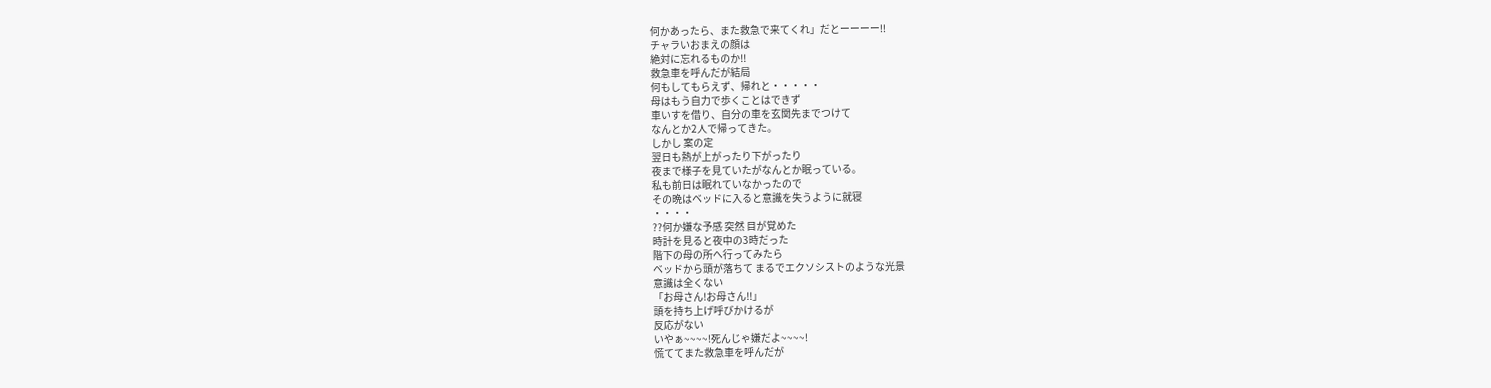何かあったら、また救急で来てくれ」だとーーーー!!
チャラいおまえの顔は
絶対に忘れるものか!!
救急車を呼んだが結局
何もしてもらえず、帰れと・・・・・
母はもう自力で歩くことはできず
車いすを借り、自分の車を玄関先までつけて
なんとか2人で帰ってきた。
しかし 案の定
翌日も熱が上がったり下がったり
夜まで様子を見ていたがなんとか眠っている。
私も前日は眠れていなかったので
その晩はベッドに入ると意識を失うように就寝
・・・・
??何か嫌な予感 突然 目が覚めた
時計を見ると夜中の3時だった
階下の母の所へ行ってみたら
ベッドから頭が落ちて まるでエクソシストのような光景
意識は全くない
「お母さん!お母さん!!」
頭を持ち上げ呼びかけるが
反応がない
いやぁ~~~~!死んじゃ嫌だよ~~~~!
慌ててまた救急車を呼んだが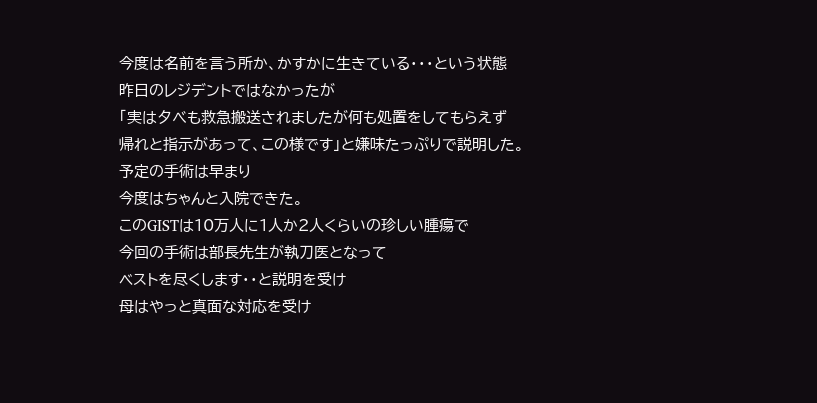今度は名前を言う所か、かすかに生きている・・・という状態
昨日のレジデントではなかったが
「実は夕べも救急搬送されましたが何も処置をしてもらえず
帰れと指示があって、この様です」と嫌味たっぷりで説明した。
予定の手術は早まり
今度はちゃんと入院できた。
このGISTは10万人に1人か2人くらいの珍しい腫瘍で
今回の手術は部長先生が執刀医となって
ベストを尽くします・・と説明を受け
母はやっと真面な対応を受け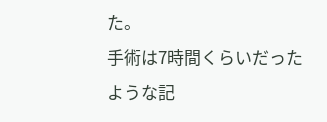た。
手術は7時間くらいだったような記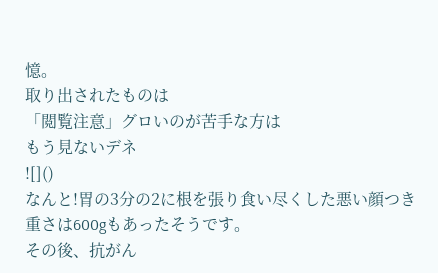憶。
取り出されたものは
「閲覧注意」グロいのが苦手な方は
もう見ないデネ
![]()
なんと!胃の3分の2に根を張り食い尽くした悪い顔つき
重さは600gもあったそうです。
その後、抗がん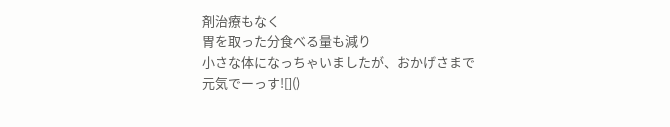剤治療もなく
胃を取った分食べる量も減り
小さな体になっちゃいましたが、おかげさまで
元気でーっす![]()